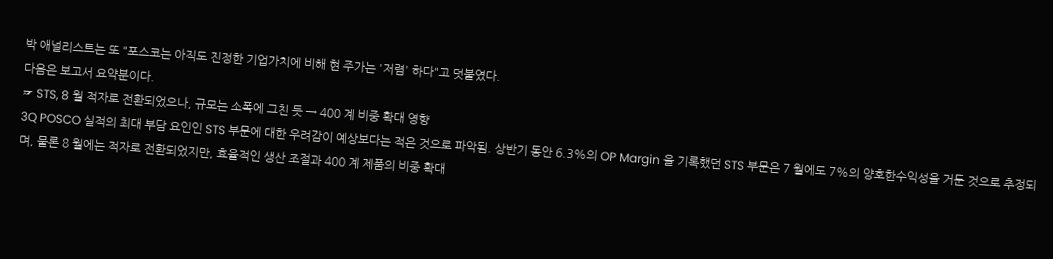박 애널리스트는 또 "포스코는 아직도 진정한 기업가치에 비해 현 주가는 '저렴' 하다"고 덧붙였다.
다음은 보고서 요약분이다.
☞ STS, 8 월 적자로 전환되었으나, 규모는 소폭에 그친 듯 → 400 계 비중 확대 영향
3Q POSCO 실적의 최대 부담 요인인 STS 부문에 대한 우려감이 예상보다는 적은 것으로 파악됨. 상반기 동안 6.3%의 OP Margin 을 기록했던 STS 부문은 7 월에도 7%의 양호한수익성을 거둔 것으로 추정되며, 물론 8 월에는 적자로 전환되었지만, 효율적인 생산 조절과 400 계 제품의 비중 확대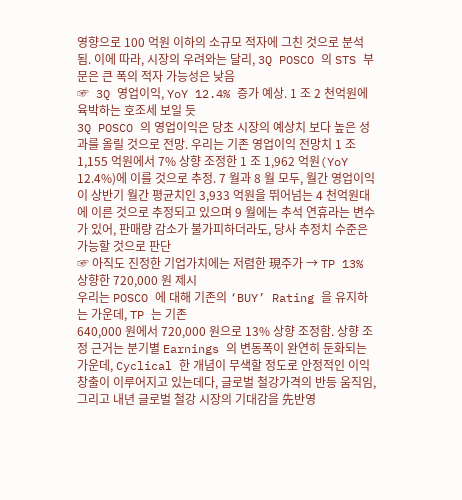영향으로 100 억원 이하의 소규모 적자에 그친 것으로 분석됨. 이에 따라, 시장의 우려와는 달리, 3Q POSCO 의 STS 부문은 큰 폭의 적자 가능성은 낮음
☞ 3Q 영업이익, YoY 12.4% 증가 예상. 1 조 2 천억원에 육박하는 호조세 보일 듯
3Q POSCO 의 영업이익은 당초 시장의 예상치 보다 높은 성과를 올릴 것으로 전망. 우리는 기존 영업이익 전망치 1 조 1,155 억원에서 7% 상향 조정한 1 조 1,962 억원(YoY 12.4%)에 이를 것으로 추정. 7 월과 8 월 모두, 월간 영업이익이 상반기 월간 평균치인 3,933 억원을 뛰어넘는 4 천억원대에 이른 것으로 추정되고 있으며 9 월에는 추석 연휴라는 변수가 있어, 판매량 감소가 불가피하더라도, 당사 추정치 수준은 가능할 것으로 판단
☞ 아직도 진정한 기업가치에는 저렴한 現주가 → TP 13% 상향한 720,000 원 제시
우리는 POSCO 에 대해 기존의 ‘BUY’ Rating 을 유지하는 가운데, TP 는 기존
640,000 원에서 720,000 원으로 13% 상향 조정함. 상향 조정 근거는 분기별 Earnings 의 변동폭이 완연히 둔화되는 가운데, Cyclical 한 개념이 무색할 정도로 안정적인 이익 창출이 이루어지고 있는데다, 글로벌 철강가격의 반등 움직임, 그리고 내년 글로벌 철강 시장의 기대감을 先반영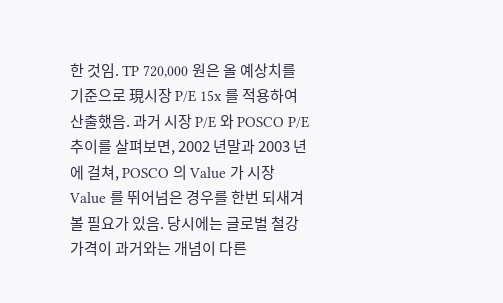한 것임. TP 720,000 원은 올 예상치를 기준으로 現시장 P/E 15x 를 적용하여 산출했음. 과거 시장 P/E 와 POSCO P/E 추이를 살펴보면, 2002 년말과 2003 년에 걸쳐, POSCO 의 Value 가 시장 Value 를 뛰어넘은 경우를 한번 되새겨 볼 필요가 있음. 당시에는 글로벌 철강 가격이 과거와는 개념이 다른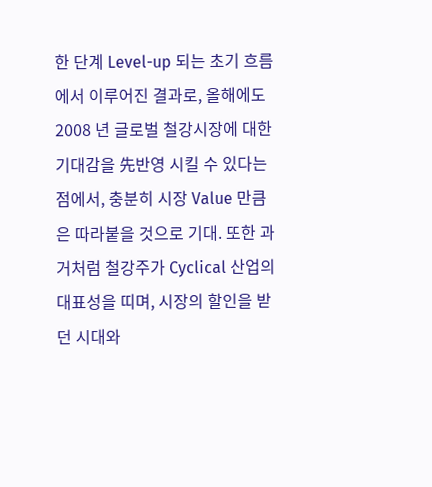한 단계 Level-up 되는 초기 흐름에서 이루어진 결과로, 올해에도 2008 년 글로벌 철강시장에 대한 기대감을 先반영 시킬 수 있다는 점에서, 충분히 시장 Value 만큼은 따라붙을 것으로 기대. 또한 과거처럼 철강주가 Cyclical 산업의 대표성을 띠며, 시장의 할인을 받던 시대와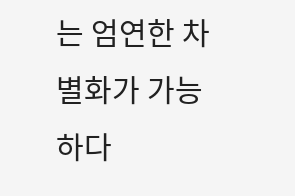는 엄연한 차별화가 가능하다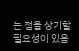는 점을 상기할 필요성이 있음